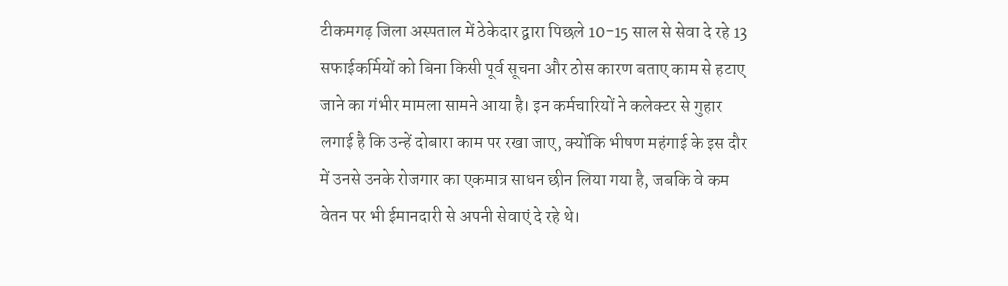टीकमगढ़ जिला अस्पताल में ठेकेदार द्वारा पिछले 10-15 साल से सेवा दे रहे 13 सफाईकर्मियों को बिना किसी पूर्व सूचना और ठोस कारण बताए काम से हटाए जाने का गंभीर मामला सामने आया है। इन कर्मचारियों ने कलेक्टर से गुहार लगाई है कि उन्हें दोबारा काम पर रखा जाए, क्योंकि भीषण महंगाई के इस दौर में उनसे उनके रोजगार का एकमात्र साधन छीन लिया गया है, जबकि वे कम वेतन पर भी ईमानदारी से अपनी सेवाएं दे रहे थे।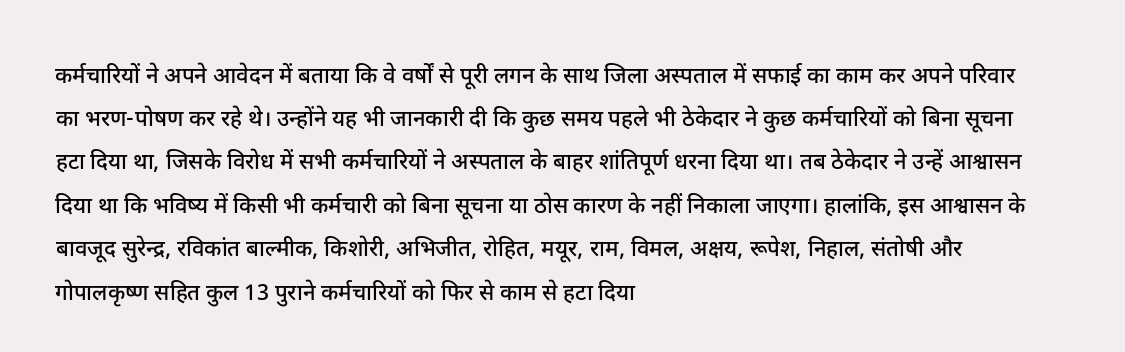कर्मचारियों ने अपने आवेदन में बताया कि वे वर्षों से पूरी लगन के साथ जिला अस्पताल में सफाई का काम कर अपने परिवार का भरण-पोषण कर रहे थे। उन्होंने यह भी जानकारी दी कि कुछ समय पहले भी ठेकेदार ने कुछ कर्मचारियों को बिना सूचना हटा दिया था, जिसके विरोध में सभी कर्मचारियों ने अस्पताल के बाहर शांतिपूर्ण धरना दिया था। तब ठेकेदार ने उन्हें आश्वासन दिया था कि भविष्य में किसी भी कर्मचारी को बिना सूचना या ठोस कारण के नहीं निकाला जाएगा। हालांकि, इस आश्वासन के बावजूद सुरेन्द्र, रविकांत बाल्मीक, किशोरी, अभिजीत, रोहित, मयूर, राम, विमल, अक्षय, रूपेश, निहाल, संतोषी और गोपालकृष्ण सहित कुल 13 पुराने कर्मचारियों को फिर से काम से हटा दिया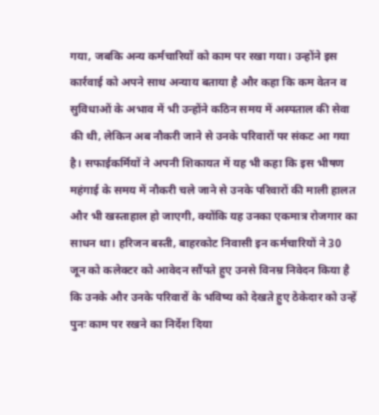गया, जबकि अन्य कर्मचारियों को काम पर रखा गया। उन्होंने इस कार्रवाई को अपने साथ अन्याय बताया है और कहा कि कम वेतन व सुविधाओं के अभाव में भी उन्होंने कठिन समय में अस्पताल की सेवा की थी, लेकिन अब नौकरी जाने से उनके परिवारों पर संकट आ गया है। सफाईकर्मियों ने अपनी शिकायत में यह भी कहा कि इस भीषण महंगाई के समय में नौकरी चले जाने से उनके परिवारों की माली हालत और भी खस्ताहाल हो जाएगी, क्योंकि यह उनका एकमात्र रोजगार का साधन था। हरिजन बस्ती, बाहरकोट निवासी इन कर्मचारियों ने 30 जून को कलेक्टर को आवेदन सौंपते हुए उनसे विनम्र निवेदन किया है कि उनके और उनके परिवारों के भविष्य को देखते हुए ठेकेदार को उन्हें पुनः काम पर रखने का निर्देश दिया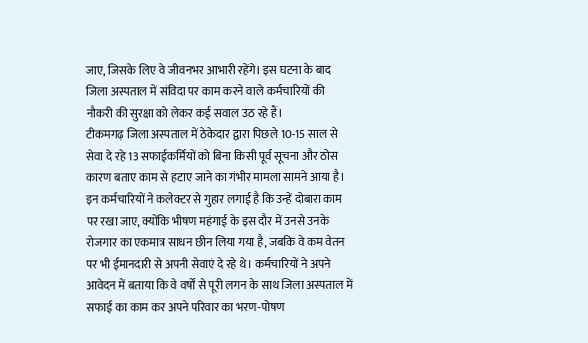जाए, जिसके लिए वे जीवनभर आभारी रहेंगे। इस घटना के बाद जिला अस्पताल में संविदा पर काम करने वाले कर्मचारियों की नौकरी की सुरक्षा को लेकर कई सवाल उठ रहे हैं।
टीकमगढ़ जिला अस्पताल में ठेकेदार द्वारा पिछले 10-15 साल से सेवा दे रहे 13 सफाईकर्मियों को बिना किसी पूर्व सूचना और ठोस कारण बताए काम से हटाए जाने का गंभीर मामला सामने आया है। इन कर्मचारियों ने कलेक्टर से गुहार लगाई है कि उन्हें दोबारा काम पर रखा जाए, क्योंकि भीषण महंगाई के इस दौर में उनसे उनके रोजगार का एकमात्र साधन छीन लिया गया है, जबकि वे कम वेतन पर भी ईमानदारी से अपनी सेवाएं दे रहे थे। कर्मचारियों ने अपने आवेदन में बताया कि वे वर्षों से पूरी लगन के साथ जिला अस्पताल में सफाई का काम कर अपने परिवार का भरण-पोषण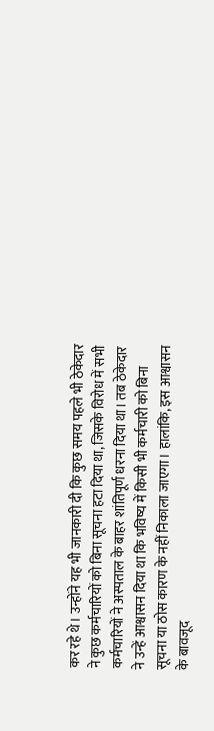कर रहे थे। उन्होंने यह भी जानकारी दी कि कुछ समय पहले भी ठेकेदार
ने कुछ कर्मचारियों को बिना सूचना हटा दिया था, जिसके विरोध में सभी कर्मचारियों ने अस्पताल के बाहर शांतिपूर्ण धरना दिया था। तब ठेकेदार ने उन्हें आश्वासन दिया था कि भविष्य में किसी भी कर्मचारी को बिना सूचना या ठोस कारण के नहीं निकाला जाएगा। हालांकि, इस आश्वासन के बावजूद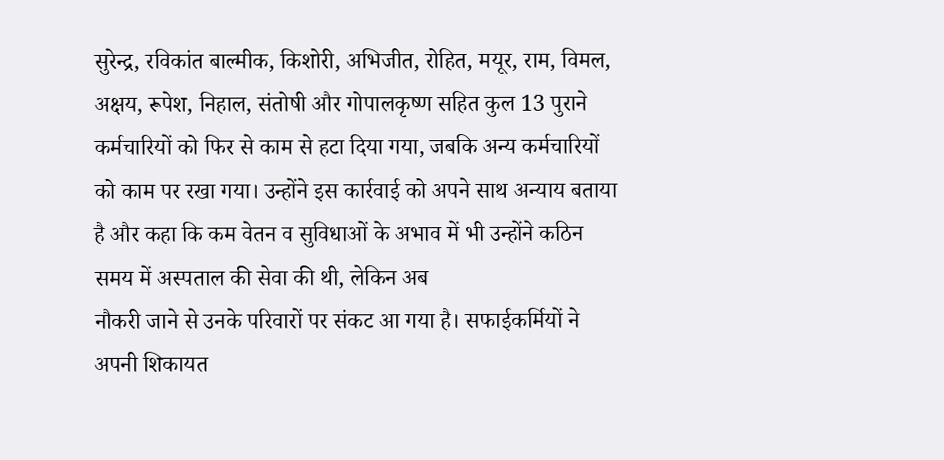सुरेन्द्र, रविकांत बाल्मीक, किशोरी, अभिजीत, रोहित, मयूर, राम, विमल, अक्षय, रूपेश, निहाल, संतोषी और गोपालकृष्ण सहित कुल 13 पुराने कर्मचारियों को फिर से काम से हटा दिया गया, जबकि अन्य कर्मचारियों को काम पर रखा गया। उन्होंने इस कार्रवाई को अपने साथ अन्याय बताया है और कहा कि कम वेतन व सुविधाओं के अभाव में भी उन्होंने कठिन समय में अस्पताल की सेवा की थी, लेकिन अब
नौकरी जाने से उनके परिवारों पर संकट आ गया है। सफाईकर्मियों ने अपनी शिकायत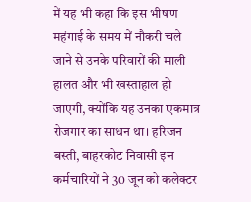में यह भी कहा कि इस भीषण महंगाई के समय में नौकरी चले जाने से उनके परिवारों की माली हालत और भी खस्ताहाल हो जाएगी, क्योंकि यह उनका एकमात्र रोजगार का साधन था। हरिजन बस्ती, बाहरकोट निवासी इन कर्मचारियों ने 30 जून को कलेक्टर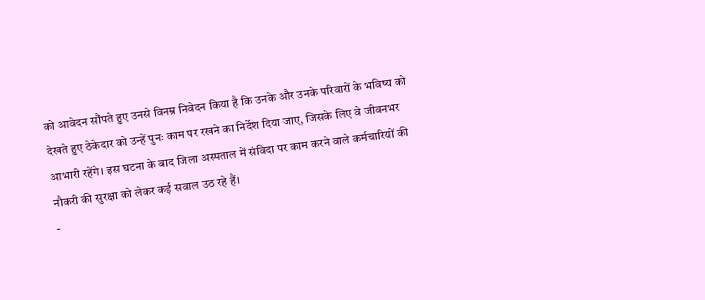को आवेदन सौंपते हुए उनसे विनम्र निवेदन किया है कि उनके और उनके परिवारों के भविष्य को देखते हुए ठेकेदार को उन्हें पुनः काम पर रखने का निर्देश दिया जाए, जिसके लिए वे जीवनभर आभारी रहेंगे। इस घटना के बाद जिला अस्पताल में संविदा पर काम करने वाले कर्मचारियों की नौकरी की सुरक्षा को लेकर कई सवाल उठ रहे हैं।
-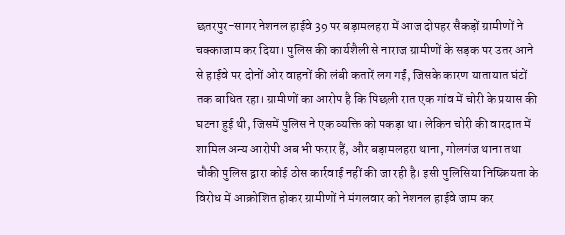छतरपुर-सागर नेशनल हाईवे 39 पर बड़ामलहरा में आज दोपहर सैकड़ों ग्रामीणों ने चक्काजाम कर दिया। पुलिस की कार्यशैली से नाराज ग्रामीणों के सड़क पर उतर आने से हाईवे पर दोनों ओर वाहनों की लंबी कतारें लग गईं, जिसके कारण यातायात घंटों तक बाधित रहा। ग्रामीणों का आरोप है कि पिछली रात एक गांव में चोरी के प्रयास की घटना हुई थी, जिसमें पुलिस ने एक व्यक्ति को पकड़ा था। लेकिन चोरी की वारदात में शामिल अन्य आरोपी अब भी फरार हैं, और बड़ामलहरा थाना, गोलगंज थाना तथा चौकी पुलिस द्वारा कोई ठोस कार्रवाई नहीं की जा रही है। इसी पुलिसिया निष्क्रियता के विरोध में आक्रोशित होकर ग्रामीणों ने मंगलवार को नेशनल हाईवे जाम कर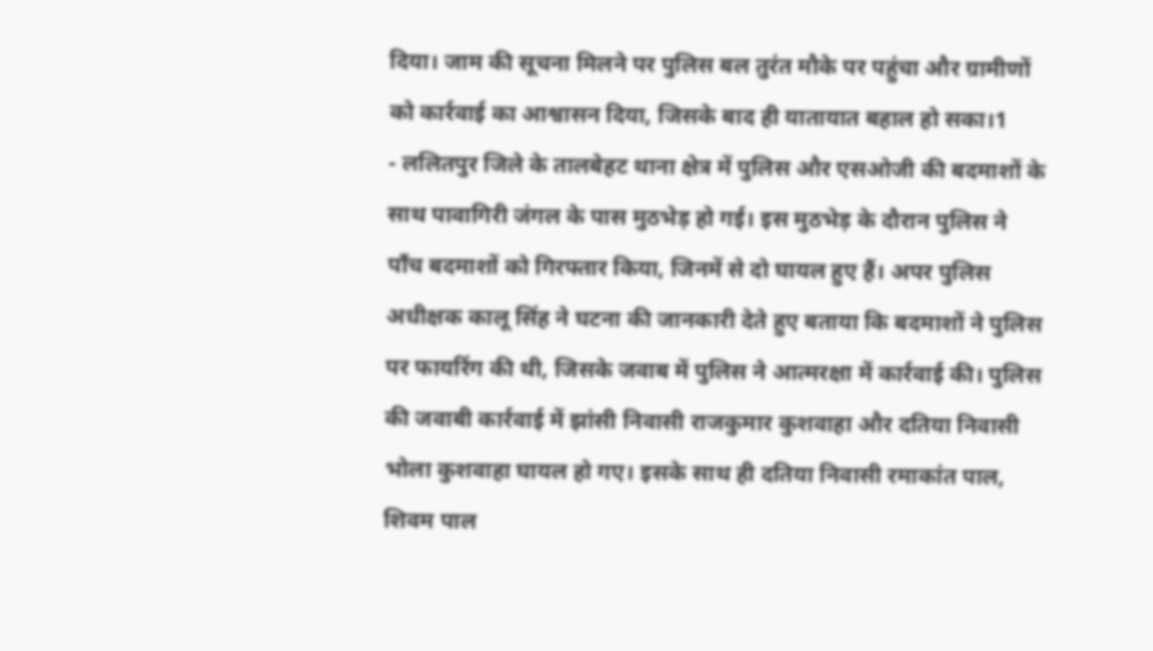दिया। जाम की सूचना मिलने पर पुलिस बल तुरंत मौके पर पहुंचा और ग्रामीणों को कार्रवाई का आश्वासन दिया, जिसके बाद ही यातायात बहाल हो सका।1
- ललितपुर जिले के तालबेहट थाना क्षेत्र में पुलिस और एसओजी की बदमाशों के साथ पावागिरी जंगल के पास मुठभेड़ हो गई। इस मुठभेड़ के दौरान पुलिस ने पाँच बदमाशों को गिरफ्तार किया, जिनमें से दो घायल हुए हैं। अपर पुलिस अधीक्षक कालू सिंह ने घटना की जानकारी देते हुए बताया कि बदमाशों ने पुलिस पर फायरिंग की थी, जिसके जवाब में पुलिस ने आत्मरक्षा में कार्रवाई की। पुलिस की जवाबी कार्रवाई में झांसी निवासी राजकुमार कुशवाहा और दतिया निवासी भोला कुशवाहा घायल हो गए। इसके साथ ही दतिया निवासी रमाकांत पाल, शिवम पाल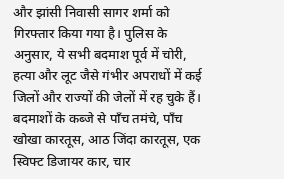और झांसी निवासी सागर शर्मा को गिरफ्तार किया गया है। पुलिस के अनुसार, ये सभी बदमाश पूर्व में चोरी, हत्या और लूट जैसे गंभीर अपराधों में कई जिलों और राज्यों की जेलों में रह चुके हैं। बदमाशों के कब्जे से पाँच तमंचे, पाँच खोखा कारतूस, आठ जिंदा कारतूस, एक स्विफ्ट डिजायर कार, चार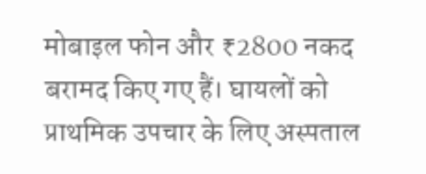मोबाइल फोन और ₹2800 नकद बरामद किए गए हैं। घायलों को प्राथमिक उपचार के लिए अस्पताल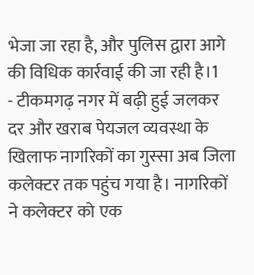भेजा जा रहा है, और पुलिस द्वारा आगे की विधिक कार्रवाई की जा रही है।1
- टीकमगढ़ नगर में बढ़ी हुई जलकर दर और खराब पेयजल व्यवस्था के खिलाफ नागरिकों का गुस्सा अब जिला कलेक्टर तक पहुंच गया है। नागरिकों ने कलेक्टर को एक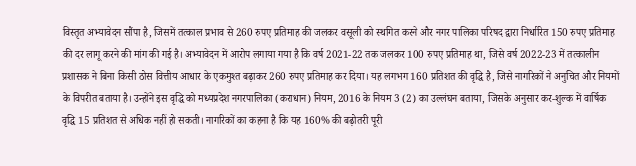विस्तृत अभ्यावेदन सौंपा है, जिसमें तत्काल प्रभाव से 260 रुपए प्रतिमाह की जलकर वसूली को स्थगित करने और नगर पालिका परिषद द्वारा निर्धारित 150 रुपए प्रतिमाह की दर लागू करने की मांग की गई है। अभ्यावेदन में आरोप लगाया गया है कि वर्ष 2021-22 तक जलकर 100 रुपए प्रतिमाह था, जिसे वर्ष 2022-23 में तत्कालीन प्रशासक ने बिना किसी ठोस वित्तीय आधार के एकमुश्त बढ़ाकर 260 रुपए प्रतिमाह कर दिया। यह लगभग 160 प्रतिशत की वृद्धि है, जिसे नागरिकों ने अनुचित और नियमों के विपरीत बताया है। उन्होंने इस वृद्धि को मध्यप्रदेश नगरपालिका (कराधान) नियम, 2016 के नियम 3 (2) का उल्लंघन बताया, जिसके अनुसार कर-शुल्क में वार्षिक वृद्धि 15 प्रतिशत से अधिक नहीं हो सकती। नागरिकों का कहना है कि यह 160% की बढ़ोतरी पूरी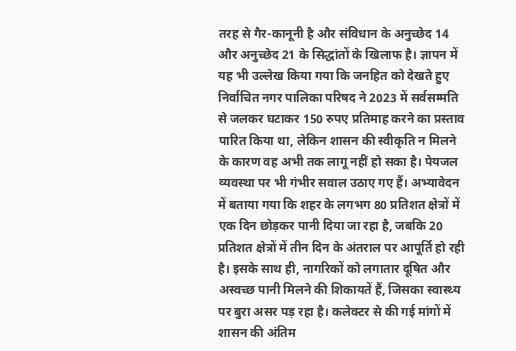तरह से गैर-कानूनी है और संविधान के अनुच्छेद 14 और अनुच्छेद 21 के सिद्धांतों के खिलाफ है। ज्ञापन में यह भी उल्लेख किया गया कि जनहित को देखते हुए निर्वाचित नगर पालिका परिषद ने 2023 में सर्वसम्मति से जलकर घटाकर 150 रुपए प्रतिमाह करने का प्रस्ताव पारित किया था, लेकिन शासन की स्वीकृति न मिलने के कारण वह अभी तक लागू नहीं हो सका है। पेयजल व्यवस्था पर भी गंभीर सवाल उठाए गए हैं। अभ्यावेदन में बताया गया कि शहर के लगभग 80 प्रतिशत क्षेत्रों में एक दिन छोड़कर पानी दिया जा रहा है, जबकि 20 प्रतिशत क्षेत्रों में तीन दिन के अंतराल पर आपूर्ति हो रही है। इसके साथ ही, नागरिकों को लगातार दूषित और अस्वच्छ पानी मिलने की शिकायतें हैं, जिसका स्वास्थ्य पर बुरा असर पड़ रहा है। कलेक्टर से की गई मांगों में शासन की अंतिम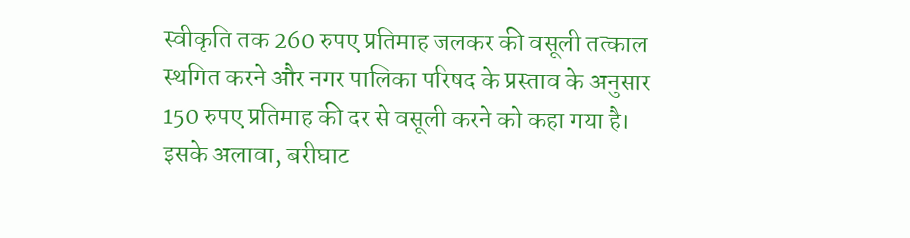स्वीकृति तक 260 रुपए प्रतिमाह जलकर की वसूली तत्काल स्थगित करने और नगर पालिका परिषद के प्रस्ताव के अनुसार 150 रुपए प्रतिमाह की दर से वसूली करने को कहा गया है। इसके अलावा, बरीघाट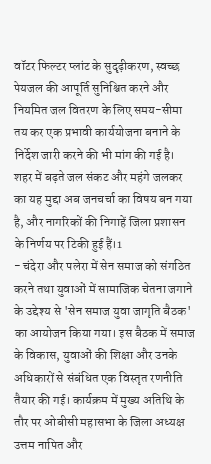वॉटर फिल्टर प्लांट के सुदृढ़ीकरण, स्वच्छ पेयजल की आपूर्ति सुनिश्चित करने और नियमित जल वितरण के लिए समय-सीमा तय कर एक प्रभावी कार्ययोजना बनाने के निर्देश जारी करने की भी मांग की गई है। शहर में बढ़ते जल संकट और महंगे जलकर का यह मुद्दा अब जनचर्चा का विषय बन गया है, और नागरिकों की निगाहें जिला प्रशासन के निर्णय पर टिकी हुई हैं।1
- चंदेरा और पलेरा में सेन समाज को संगठित करने तथा युवाओं में सामाजिक चेतना जगाने के उद्देश्य से 'सेन समाज युवा जागृति बैठक' का आयोजन किया गया। इस बैठक में समाज के विकास, युवाओं की शिक्षा और उनके अधिकारों से संबंधित एक विस्तृत रणनीति तैयार की गई। कार्यक्रम में मुख्य अतिथि के तौर पर ओबीसी महासभा के जिला अध्यक्ष उत्तम नापित और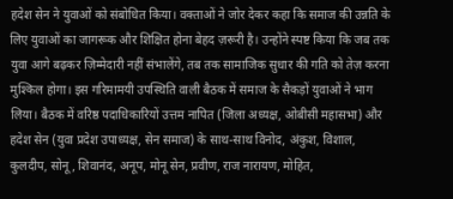हदेश सेन ने युवाओं को संबोधित किया। वक्ताओं ने जोर देकर कहा कि समाज की उन्नति के लिए युवाओं का जागरूक और शिक्षित होना बेहद ज़रूरी है। उन्होंने स्पष्ट किया कि जब तक युवा आगे बढ़कर ज़िम्मेदारी नहीं संभालेंगे, तब तक सामाजिक सुधार की गति को तेज़ करना मुश्किल होगा। इस गरिमामयी उपस्थिति वाली बैठक में समाज के सैकड़ों युवाओं ने भाग लिया। बैठक में वरिष्ठ पदाधिकारियों उत्तम नापित (जिला अध्यक्ष, ओबीसी महासभा) और हदेश सेन (युवा प्रदेश उपाध्यक्ष, सेन समाज) के साथ-साथ विनोद, अंकुश, विशाल, कुलदीप, सोनू, शिवानंद, अनूप, मोनू सेन, प्रवीण, राज नारायण, मोहित,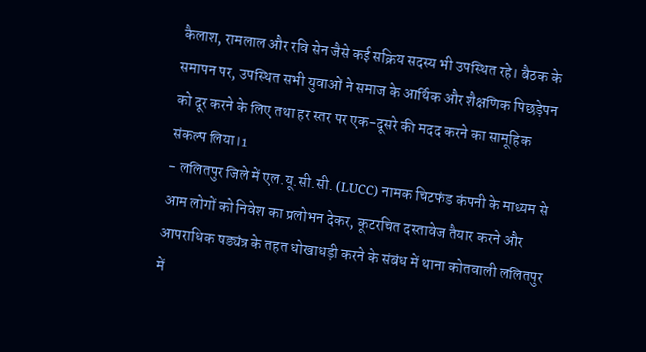कैलाश, रामलाल और रवि सेन जैसे कई सक्रिय सदस्य भी उपस्थित रहे। बैठक के समापन पर, उपस्थित सभी युवाओं ने समाज के आर्थिक और शैक्षणिक पिछड़ेपन को दूर करने के लिए तथा हर स्तर पर एक-दूसरे की मदद करने का सामूहिक संकल्प लिया।1
- ललितपुर जिले में एल.यू.सी.सी. (LUCC) नामक चिटफंड कंपनी के माध्यम से आम लोगों को निवेश का प्रलोभन देकर, कूटरचित दस्तावेज तैयार करने और आपराधिक षड्यंत्र के तहत धोखाधड़ी करने के संबंध में थाना कोतवाली ललितपुर में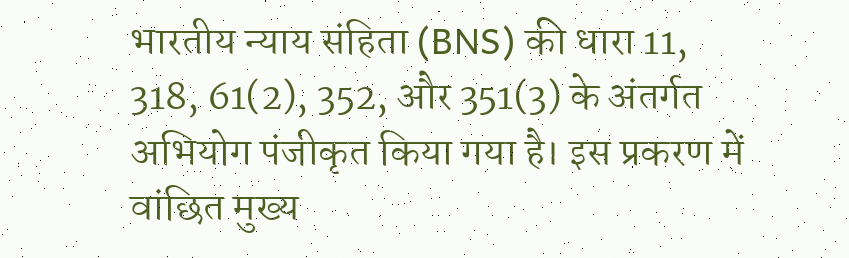भारतीय न्याय संहिता (BNS) की धारा 11, 318, 61(2), 352, और 351(3) के अंतर्गत अभियोग पंजीकृत किया गया है। इस प्रकरण में वांछित मुख्य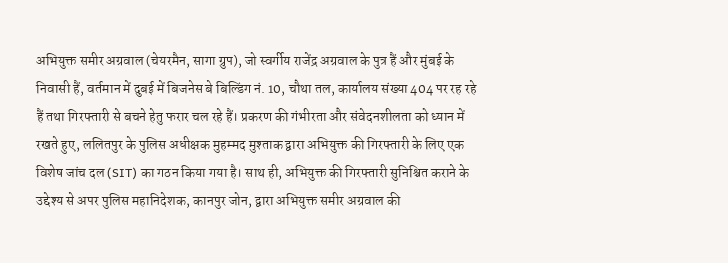अभियुक्त समीर अग्रवाल (चेयरमैन, सागा ग्रुप), जो स्वर्गीय राजेंद्र अग्रवाल के पुत्र हैं और मुंबई के निवासी हैं, वर्तमान में दुबई में बिजनेस बे बिल्डिंग नं. 10, चौथा तल, कार्यालय संख्या 404 पर रह रहे हैं तथा गिरफ्तारी से बचने हेतु फरार चल रहे हैं। प्रकरण की गंभीरता और संवेदनशीलता को ध्यान में रखते हुए, ललितपुर के पुलिस अधीक्षक मुहम्मद मुश्ताक द्वारा अभियुक्त की गिरफ्तारी के लिए एक विशेष जांच दल (SIT) का गठन किया गया है। साथ ही, अभियुक्त की गिरफ्तारी सुनिश्चित कराने के उद्देश्य से अपर पुलिस महानिदेशक, कानपुर जोन, द्वारा अभियुक्त समीर अग्रवाल की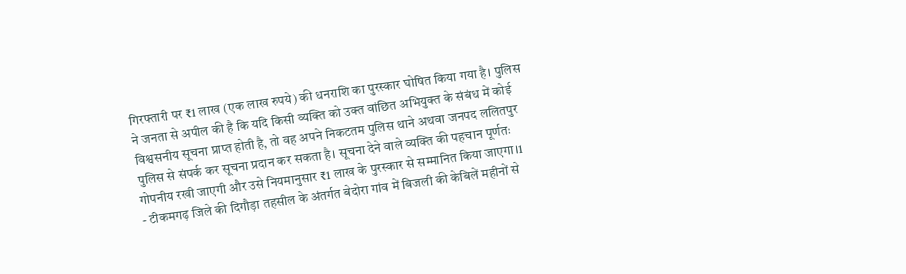गिरफ्तारी पर ₹1 लाख (एक लाख रुपये) की धनराशि का पुरस्कार घोषित किया गया है। पुलिस ने जनता से अपील की है कि यदि किसी व्यक्ति को उक्त वांछित अभियुक्त के संबंध में कोई विश्वसनीय सूचना प्राप्त होती है, तो वह अपने निकटतम पुलिस थाने अथवा जनपद ललितपुर पुलिस से संपर्क कर सूचना प्रदान कर सकता है। सूचना देने वाले व्यक्ति की पहचान पूर्णतः गोपनीय रखी जाएगी और उसे नियमानुसार ₹1 लाख के पुरस्कार से सम्मानित किया जाएगा।1
- टीकमगढ़ जिले की दिगौड़ा तहसील के अंतर्गत बेदोरा गांव में बिजली की केबिलें महीनों से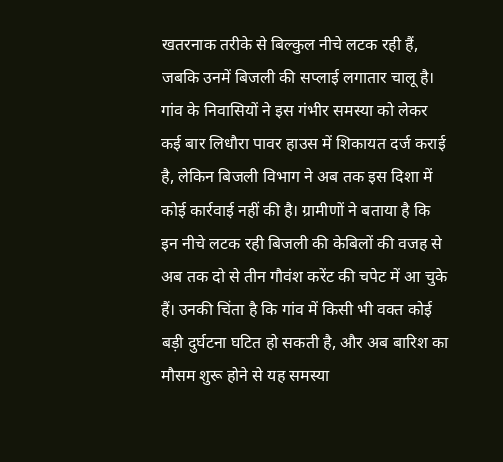खतरनाक तरीके से बिल्कुल नीचे लटक रही हैं, जबकि उनमें बिजली की सप्लाई लगातार चालू है। गांव के निवासियों ने इस गंभीर समस्या को लेकर कई बार लिधौरा पावर हाउस में शिकायत दर्ज कराई है, लेकिन बिजली विभाग ने अब तक इस दिशा में कोई कार्रवाई नहीं की है। ग्रामीणों ने बताया है कि इन नीचे लटक रही बिजली की केबिलों की वजह से अब तक दो से तीन गौवंश करेंट की चपेट में आ चुके हैं। उनकी चिंता है कि गांव में किसी भी वक्त कोई बड़ी दुर्घटना घटित हो सकती है, और अब बारिश का मौसम शुरू होने से यह समस्या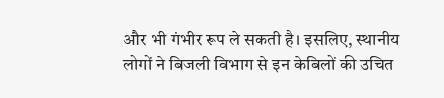और भी गंभीर रूप ले सकती है। इसलिए, स्थानीय लोगों ने बिजली विभाग से इन केबिलों की उचित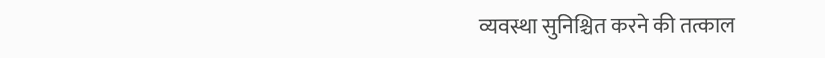व्यवस्था सुनिश्चित करने की तत्काल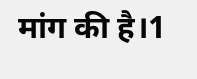मांग की है।1